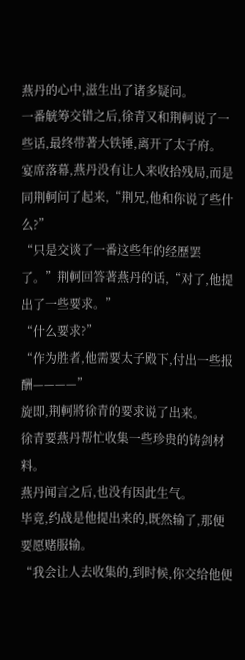燕丹的心中,滋生出了诸多疑问。
一番觥筹交错之后,徐青又和荆軻说了一些话,最终带著大铁锤,离开了太子府。
宴席落幕,燕丹没有让人来收拾残局,而是同荆軻问了起来,“荆兄,他和你说了些什么?”
“只是交谈了一番这些年的经歷罢了。”荆軻回答著燕丹的话,“对了,他提出了一些要求。”
“什么要求?”
“作为胜者,他需要太子殿下,付出一些报酬————”
旋即,荆軻將徐青的要求说了出来。
徐青要燕丹帮忙收集一些珍贵的铸剑材料。
燕丹闻言之后,也没有因此生气。
毕竟,约战是他提出来的,既然输了,那便要愿赌服输。
“我会让人去收集的,到时候,你交给他便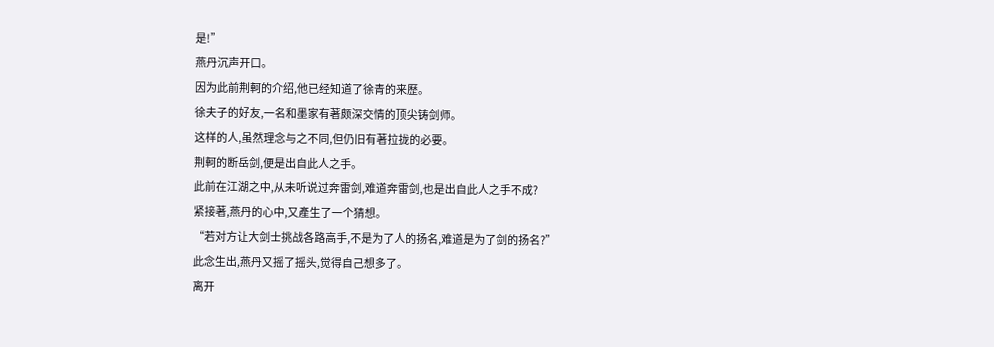是!”
燕丹沉声开口。
因为此前荆軻的介绍,他已经知道了徐青的来歷。
徐夫子的好友,一名和墨家有著颇深交情的顶尖铸剑师。
这样的人,虽然理念与之不同,但仍旧有著拉拢的必要。
荆軻的断岳剑,便是出自此人之手。
此前在江湖之中,从未听说过奔雷剑,难道奔雷剑,也是出自此人之手不成?
紧接著,燕丹的心中,又產生了一个猜想。
“若对方让大剑士挑战各路高手,不是为了人的扬名,难道是为了剑的扬名?”
此念生出,燕丹又摇了摇头,觉得自己想多了。
离开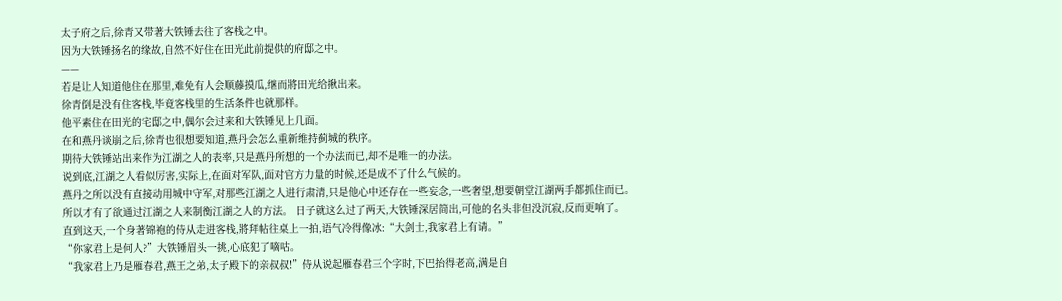太子府之后,徐青又带著大铁锤去往了客栈之中。
因为大铁锤扬名的缘故,自然不好住在田光此前提供的府邸之中。
——
若是让人知道他住在那里,难免有人会顺藤摸瓜,继而將田光给揪出来。
徐青倒是没有住客栈,毕竟客栈里的生活条件也就那样。
他平素住在田光的宅邸之中,偶尔会过来和大铁锤见上几面。
在和燕丹谈崩之后,徐青也很想要知道,燕丹会怎么重新维持蓟城的秩序。
期待大铁锤站出来作为江湖之人的表率,只是燕丹所想的一个办法而已,却不是唯一的办法。
说到底,江湖之人看似厉害,实际上,在面对军队,面对官方力量的时候,还是成不了什么气候的。
燕丹之所以没有直接动用城中守军,对那些江湖之人进行肃清,只是他心中还存在一些妄念,一些奢望,想要朝堂江湖两手都抓住而已。
所以才有了欲通过江湖之人来制衡江湖之人的方法。 日子就这么过了两天,大铁锤深居简出,可他的名头非但没沉寂,反而更响了。
直到这天,一个身著锦袍的侍从走进客栈,將拜帖往桌上一拍,语气冷得像冰:“大剑士,我家君上有请。”
“你家君上是何人?”大铁锤眉头一挑,心底犯了嘀咕。
“我家君上乃是雁春君,燕王之弟,太子殿下的亲叔叔!”侍从说起雁春君三个字时,下巴抬得老高,满是自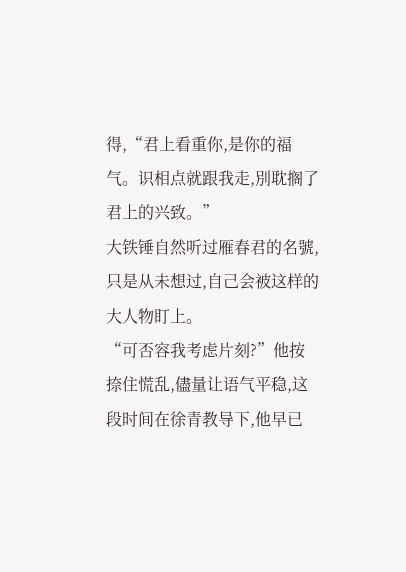得,“君上看重你,是你的福气。识相点就跟我走,別耽搁了君上的兴致。”
大铁锤自然听过雁春君的名號,只是从未想过,自己会被这样的大人物盯上。
“可否容我考虑片刻?”他按捺住慌乱,儘量让语气平稳,这段时间在徐青教导下,他早已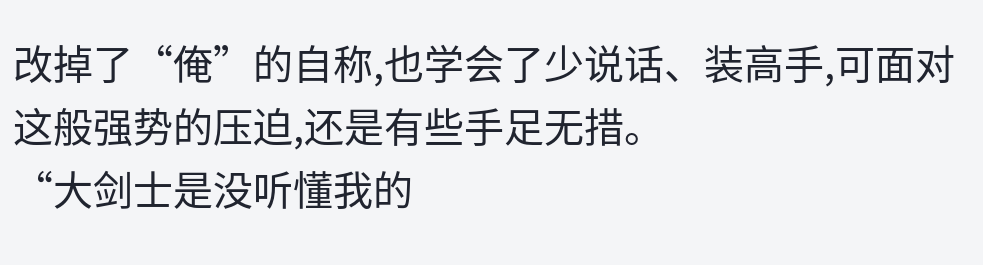改掉了“俺”的自称,也学会了少说话、装高手,可面对这般强势的压迫,还是有些手足无措。
“大剑士是没听懂我的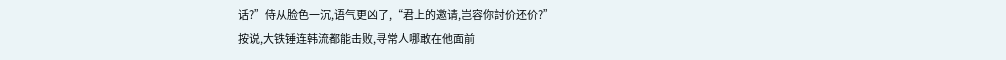话?”侍从脸色一沉,语气更凶了,“君上的邀请,岂容你討价还价?”
按说,大铁锤连韩流都能击败,寻常人哪敢在他面前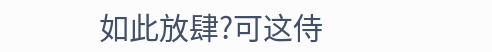如此放肆?可这侍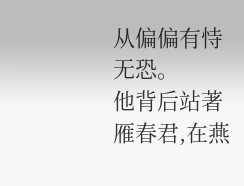从偏偏有恃无恐。
他背后站著雁春君,在燕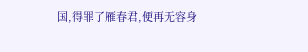国,得罪了雁春君,便再无容身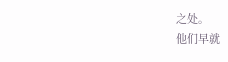之处。
他们早就